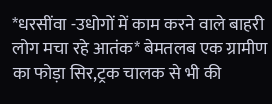*धरसींवा -उधोगों में काम करने वाले बाहरी लोग मचा रहे आतंक* बेमतलब एक ग्रामीण का फोड़ा सिर,ट्रक चालक से भी की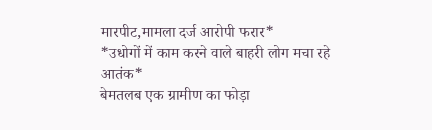मारपीट,मामला दर्ज आरोपी फरार*
*उधोगों में काम करने वाले बाहरी लोग मचा रहे आतंक*
बेमतलब एक ग्रामीण का फोड़ा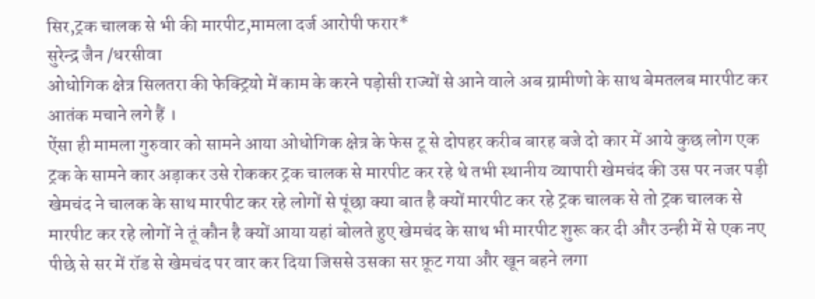सिर,ट्रक चालक से भी की मारपीट,मामला दर्ज आरोपी फरार*
सुरेन्द्र जैन /धरसीवा
ओधोगिक क्षेत्र सिलतरा की फेक्ट्रियो में काम के करने पड़ोसी राज्यों से आने वाले अब ग्रामीणो के साथ बेमतलब मारपीट कर आतंक मचाने लगे हैं ।
ऐंसा ही मामला गुरुवार को सामने आया ओधोगिक क्षेत्र के फेस टू से दोपहर करीब बारह बजे दो कार में आये कुछ लोग एक ट्रक के सामने कार अड़ाकर उसे रोककर ट्रक चालक से मारपीट कर रहे थे तभी स्थानीय व्यापारी खेमचंद की उस पर नजर पड़ी खेमचंद ने चालक के साथ मारपीट कर रहे लोगों से पूंछा क्या बात है क्यों मारपीट कर रहे ट्रक चालक से तो ट्रक चालक से मारपीट कर रहे लोगों ने तूं कौन है क्यों आया यहां बोलते हुए खेमचंद के साथ भी मारपीट शुरू कर दी और उन्ही में से एक नए पीछे से सर में रॉड से खेमचंद पर वार कर दिया जिससे उसका सर फ़ूट गया और खून बहने लगा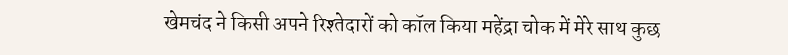खेमचंद ने किसी अपने रिश्तेदारों को कॉल किया महेंद्रा चोक में मेरे साथ कुछ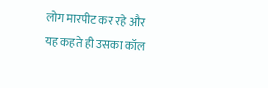लोग मारपीट कर रहे और यह कहते ही उसका कॉल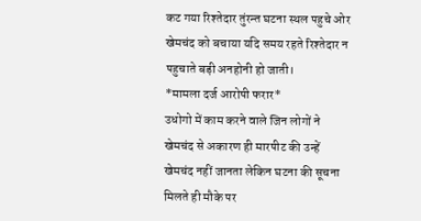कट गया रिश्तेदार तुंरन्त घटना स्थल पहुचे ओर खेमचंद को बचाया यदि समय रहते रिश्तेदार न पहुचाते बड़ी अनहोनी हो जाती।
*मामला दर्ज आरोपी फरार*
उधोगो में काम करने वाले जिन लोगों ने खेमचंद से अकारण ही मारपीट की उन्हें खेमचंद नहीं जानता लेकिन घटना की सूचना मिलते ही मौके पर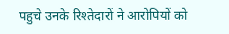पहुचे उनके रिश्तेदारों ने आरोपियों को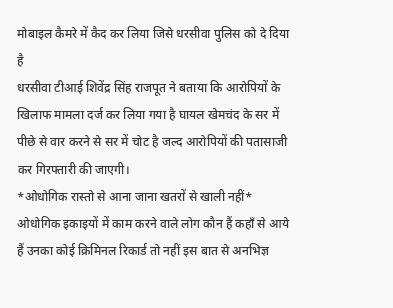मोबाइल कैमरे में कैद कर लिया जिसे धरसीवा पुलिस को दे दिया है
धरसीवा टीआई शिवेंद्र सिंह राजपूत ने बताया कि आरोपियों के खिलाफ मामला दर्ज कर लिया गया है घायल खेमचंद के सर में पीछे से वार करने से सर में चोट है जल्द आरोपियों की पतासाजी कर गिरफ्तारी की जाएगी।
*ओधोगिक रास्तो से आना जाना खतरों से खाली नहीं*
ओधोगिक इकाइयों में काम करने वाले लोग कौन हैं कहाँ से आये हैं उनका कोई क्रिमिनल रिकार्ड तो नहीं इस बात से अनभिज्ञ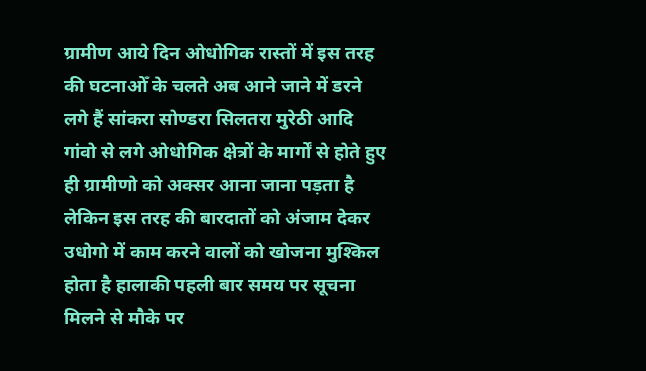ग्रामीण आये दिन ओधोगिक रास्तों में इस तरह की घटनाओँ के चलते अब आने जाने में डरने लगे हैं सांकरा सोण्डरा सिलतरा मुरेठी आदि गांवो से लगे ओधोगिक क्षेत्रों के मार्गों से होते हुए ही ग्रामीणो को अक्सर आना जाना पड़ता है लेकिन इस तरह की बारदातों को अंजाम देकर उधोगो में काम करने वालों को खोजना मुश्किल होता है हालाकी पहली बार समय पर सूचना मिलने से मौके पर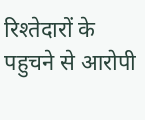रिश्तेदारों के पहुचने से आरोपी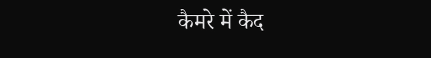कैमरे में कैद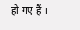हो गए हैं ।